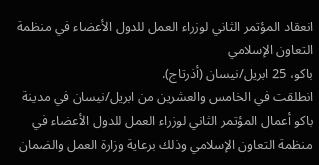انعقاد المؤتمر الثاني لوزراء العمل للدول الأعضاء في منظمة التعاون الإسلامي
باكو، 25 ابريل/نيسان (أذرتاج).
انطلقت في الخامس والعشرين من ابريل/نيسان في مدينة باكو أعمال المؤتمر الثاني لوزراء العمل للدول الأعضاء في منظمة التعاون الإسلامي وذلك برعاية وزارة العمل والضمان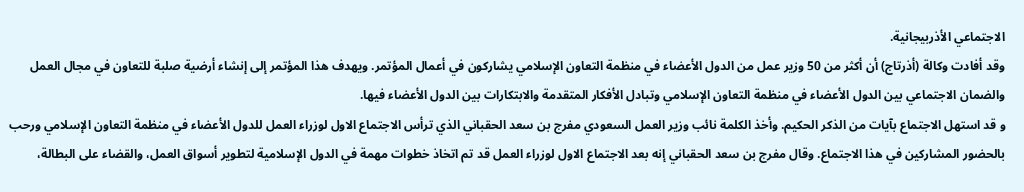الاجتماعي الأذربيجانية.
وقد أفادت وكالة (أذرتاج) أن أكثر من 50 وزير عمل من الدول الأعضاء في منظمة التعاون الإسلامي يشاركون في أعمال المؤتمر. ويهدف هذا المؤتمر إلى إنشاء أرضية صلبة للتعاون في مجال العمل والضمان الاجتماعي بين الدول الأعضاء في منظمة التعاون الإسلامي وتبادل الأفكار المتقدمة والابتكارات بين الدول الأعضاء فيها.
و قد استهل الاجتماع بآيات من الذكر الحكيم. وأخذ الكلمة نائب وزير العمل السعودي مفرج بن سعد الحقباني الذي ترأس الاجتماع الاول لوزراء العمل للدول الأعضاء في منظمة التعاون الإسلامي ورحب بالحضور المشاركين في هذا الاجتماع. وقال مفرج بن سعد الحقباني إنه بعد الاجتماع الاول لوزراء العمل قد تم اتخاذ خطوات مهمة في الدول الإسلامية لتطوير أسواق العمل، والقضاء على البطالة،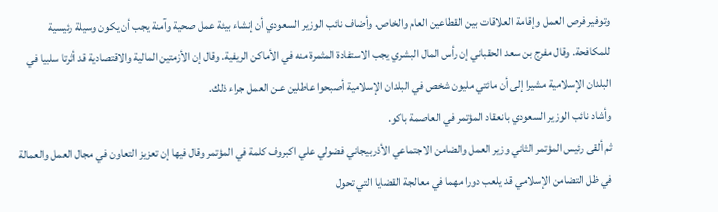وتوفير فرص العمل وإقامة العلاقات بين القطاعين العام والخاص. وأضاف نائب الوزير السعودي أن إنشاء بيئة عمل صحية وآمنة يجب أن يكون وسيلة رئيسية للمكافحة. وقال مفرج بن سعد الحقباني إن رأس المال البشري يجب الاستفادة المثمرة منه في الأماكن الريفية. وقال إن الأزمتين المالية والاقتصادية قد أثرتا سلبيا في البلدان الإسلامية مشيرا إلى أن مائتي مليون شخص في البلدان الإسلامية أصبحوا عاطلين عـن العمل جراء ذلك.
وأشاد نائب الوزير السعودي بانعقاد المؤتمر في العاصمة باكو.
ثم ألقى رئيس المؤتمر الثاني وزير العمل والضامن الاجتماعي الأذربيجاني فضولي علي اكبروف كلمة في المؤتمر وقال فيها إن تعزيز التعاون في مجال العمل والعمالة في ظل التضامن الإسلامي قد يلعب دورا مهما في معالجة القضايا التي تحول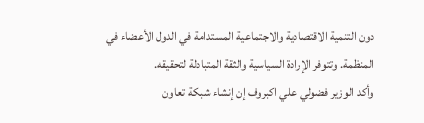دون التنمية الاقتصادية والاجتماعية المستدامة في الدول الأعضاء في المنظمة. وتتوفر الإرادة السياسية والثقة المتبادلة لتحقيقه.
وأكد الوزير فضولي علي اكبروف إن إنشاء شبكة تعاون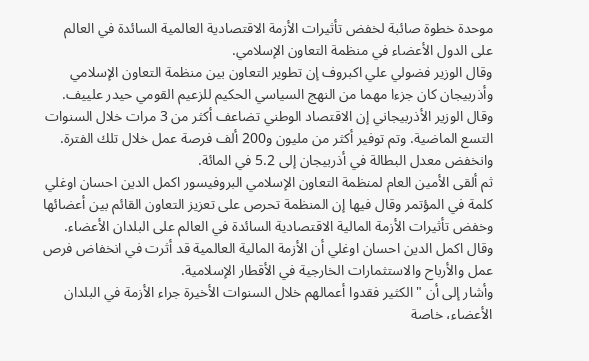موحدة خطوة صائبة لخفض تأثيرات الأزمة الاقتصادية العالمية السائدة في العالم على الدول الأعضاء في منظمة التعاون الإسلامي.
وقال الوزير فضولي علي اكبروف إن تطوير التعاون بين منظمة التعاون الإسلامي وأذربيجان كان جزءا مهما من النهج السياسي الحكيم للزعيم القومي حيدر علييف.
وقال الوزير الأذربيجاني إن الاقتصاد الوطني تضاعف أكثر من 3 مرات خلال السنوات التسع الماضية. وتم توفير أكثر من مليون و200 ألف فرصة عمل خلال تلك الفترة. وانخفض معدل البطالة في أذربيجان إلى 5.2 في المائة.
ثم ألقى الأمين العام لمنظمة التعاون الإسلامي البروفيسور اكمل الدين احسان اوغلي كلمة في المؤتمر وقال فيها إن المنظمة تحرص على تعزيز التعاون القائم بين أعضائها وخفض تأثيرات الأزمة المالية الاقتصادية السائدة في العالم على البلدان الأعضاء.
وقال اكمل الدين احسان اوغلي أن الأزمة المالية العالمية قد أثرت في انخفاض فرص عمل والأرباح والاستثمارات الخارجية في الأقطار الإسلامية.
وأشار إلى أن "الكثير فقدوا أعمالهم خلال السنوات الأخيرة جراء الأزمة في البلدان الأعضاء، خاصة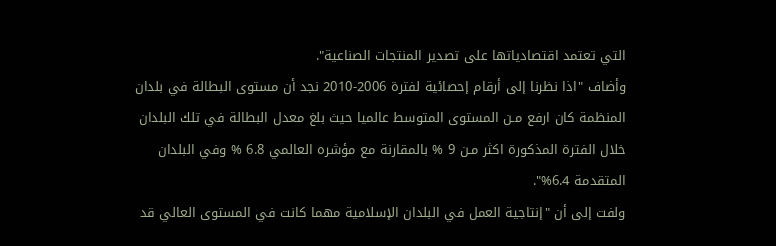التي تعتمد اقتصادياتها على تصدير المنتجات الصناعية".
وأضاف "اذا نظرنا إلى أرقام إحصائية لفترة 2006-2010 نجد أن مستوى البطالة في بلدان المنظمة كان ارفع مـن المستوى المتوسط عالميا حيث بلغ معدل البطالة في تلك البلدان خلال الفترة المذكورة اكثر مـن 9 % بالمقارنة مع مؤشره العالمي 6.8 % وفي البلدان المتقدمة 6.4%".
ولفت إلى أن "إنتاجية العمل في البلدان الإسلامية مهما كانت في المستوى العالي قد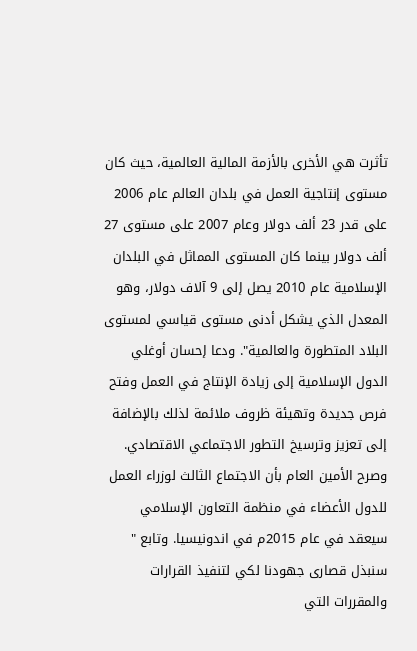تأثرت هي الأخرى بالأزمة المالية العالمية، حيث كان مستوى إنتاجية العمل في بلدان العالم عام 2006 على قدر 23 ألف دولار وعام 2007 على مستوى 27 ألف دولار بينما كان المستوى المماثل في البلدان الإسلامية عام 2010 يصل إلى 9 آلاف دولار، وهو المعدل الذي يشكل أدنى مستوى قياسي لمستوى البلاد المتطورة والعالمية". ودعا إحسان أوغلي الدول الإسلامية إلى زيادة الإنتاج في العمل وفتح فرص جديدة وتهيئة ظروف ملائمة لذلك بالإضافة إلى تعزيز وترسيخ التطور الاجتماعي الاقتصادي.
وصرح الأمين العام بأن الاجتماع الثالث لوزراء العمل للدول الأعضاء في منظمة التعاون الإسلامي سيعقد في عام 2015م في اندونيسيا. وتابع " سنبذل قصارى جهودنا لكي لتنفيذ القرارات والمقررات التي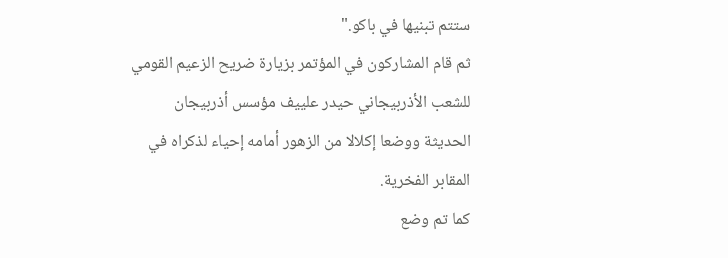ستتم تبنيها في باكو."
ثم قام المشاركون في المؤتمر بزيارة ضريح الزعيم القومي للشعب الأذربيجاني حيدر علييف مؤسس أذربيجان الحديثة ووضعا إكلالا من الزهور أمامه إحياء لذكراه في المقابر الفخرية.
كما تم وضع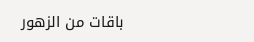باقات من الزهور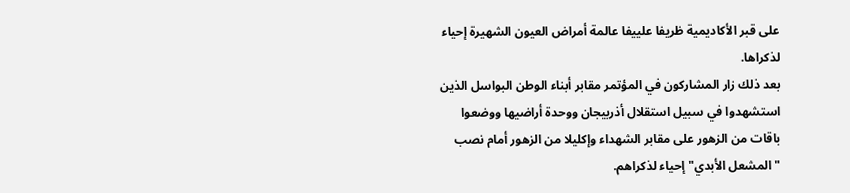على قبر الأكاديمية ظريفا علييفا عالمة أمراض العيون الشهيرة إحياء لذكراها.
بعد ذلك زار المشاركون في المؤتمر مقابر أبناء الوطن البواسل الذين استشهدوا في سبيل استقلال أذربيجان ووحدة أراضيها ووضعوا باقات من الزهور على مقابر الشهداء وإكليلا من الزهور أمام نصب "المشعل الأبدي" إحياء لذكراهم.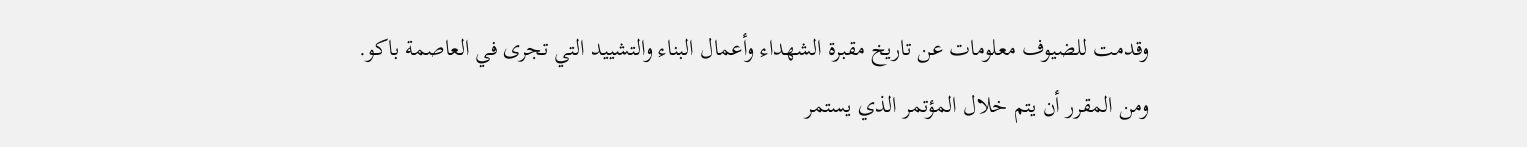وقدمت للضيوف معلومات عن تاريخ مقبرة الشهداء وأعمال البناء والتشييد التي تجرى في العاصمة باكو.
ومن المقرر أن يتم خلال المؤتمر الذي يستمر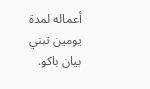أعماله لمدة يومين تبني بيان باكو.